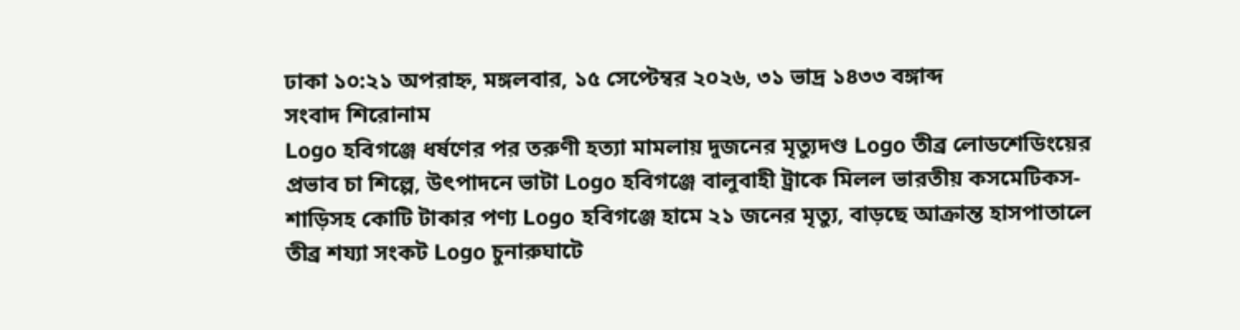ঢাকা ১০:২১ অপরাহ্ন, মঙ্গলবার, ১৫ সেপ্টেম্বর ২০২৬, ৩১ ভাদ্র ১৪৩৩ বঙ্গাব্দ
সংবাদ শিরোনাম
Logo হবিগঞ্জে ধর্ষণের পর তরুণী হত্যা মামলায় দুজনের মৃত্যুদণ্ড Logo তীব্র লোডশেডিংয়ের প্রভাব চা শিল্পে, উৎপাদনে ভাটা Logo হবিগঞ্জে বালুবাহী ট্রাকে মিলল ভারতীয় কসমেটিকস-শাড়িসহ কোটি টাকার পণ্য Logo হবিগঞ্জে হামে ২১ জনের মৃত্যু, বাড়ছে আক্রান্ত হাসপাতালে তীব্র শয্যা সংকট Logo চুনারুঘাটে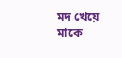মদ খেয়ে মাকে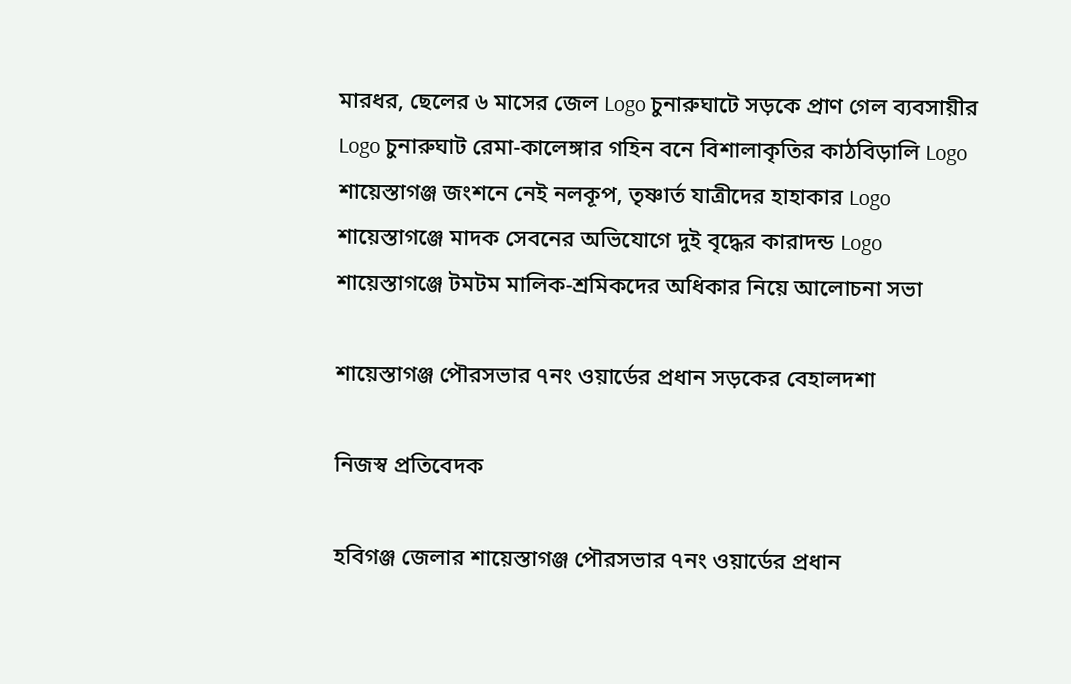মারধর, ছেলের ৬ মাসের জেল Logo চুনারুঘাটে সড়কে প্রাণ গেল ব্যবসায়ীর Logo চুনারুঘাট রেমা-কালেঙ্গার গহিন বনে বিশালাকৃতির কাঠবিড়ালি Logo শায়েস্তাগঞ্জ জংশনে নেই নলকূপ, তৃষ্ণার্ত যাত্রীদের হাহাকার Logo শায়েস্তাগঞ্জে মাদক সেবনের অভিযোগে দুই বৃদ্ধের কারাদন্ড Logo শায়েস্তাগঞ্জে টমটম মালিক-শ্রমিকদের অধিকার নিয়ে আলোচনা সভা

শায়েস্তাগঞ্জ পৌরসভার ৭নং ওয়ার্ডের প্রধান সড়কের বেহালদশা

নিজস্ব প্রতিবেদক

হবিগঞ্জ জেলার শায়েস্তাগঞ্জ পৌরসভার ৭নং ওয়ার্ডের প্রধান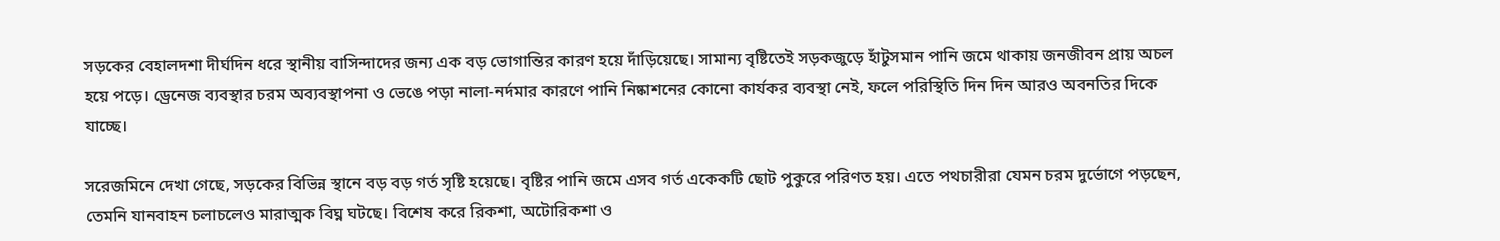সড়কের বেহালদশা দীর্ঘদিন ধরে স্থানীয় বাসিন্দাদের জন্য এক বড় ভোগান্তির কারণ হয়ে দাঁড়িয়েছে। সামান্য বৃষ্টিতেই সড়কজুড়ে হাঁটুসমান পানি জমে থাকায় জনজীবন প্রায় অচল হয়ে পড়ে। ড্রেনেজ ব্যবস্থার চরম অব্যবস্থাপনা ও ভেঙে পড়া নালা-নর্দমার কারণে পানি নিষ্কাশনের কোনো কার্যকর ব্যবস্থা নেই, ফলে পরিস্থিতি দিন দিন আরও অবনতির দিকে যাচ্ছে।

সরেজমিনে দেখা গেছে, সড়কের বিভিন্ন স্থানে বড় বড় গর্ত সৃষ্টি হয়েছে। বৃষ্টির পানি জমে এসব গর্ত একেকটি ছোট পুকুরে পরিণত হয়। এতে পথচারীরা যেমন চরম দুর্ভোগে পড়ছেন, তেমনি যানবাহন চলাচলেও মারাত্মক বিঘ্ন ঘটছে। বিশেষ করে রিকশা, অটোরিকশা ও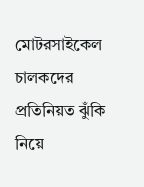মোটরসাইকেল চালকদের প্রতিনিয়ত ঝুঁকি নিয়ে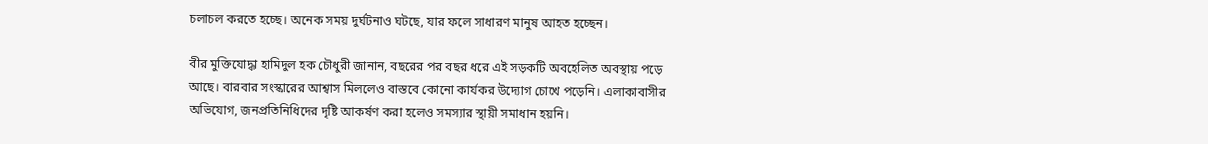চলাচল করতে হচ্ছে। অনেক সময় দুর্ঘটনাও ঘটছে, যার ফলে সাধারণ মানুষ আহত হচ্ছেন।

বীর মুক্তিযোদ্ধা হামিদুল হক চৌধুরী জানান, বছরের পর বছর ধরে এই সড়কটি অবহেলিত অবস্থায় পড়ে আছে। বারবার সংস্কারের আশ্বাস মিললেও বাস্তবে কোনো কার্যকর উদ্যোগ চোখে পড়েনি। এলাকাবাসীর অভিযোগ, জনপ্রতিনিধিদের দৃষ্টি আকর্ষণ করা হলেও সমস্যার স্থায়ী সমাধান হয়নি।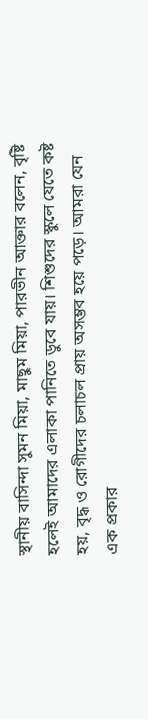স্থানীয় বাসিন্দা সুমন মিয়া, মাছুম মিয়া, পারভীন আক্তার বলেন, বৃষ্টি হলেই আমাদের এলাকা পানিতে ডুবে যায়। শিশুদের স্কুলে যেতে কষ্ট হয়, বৃদ্ধ ও রোগীদের চলাচল প্রায় অসম্ভব হয়ে পড়ে। আমরা যেন এক প্রকার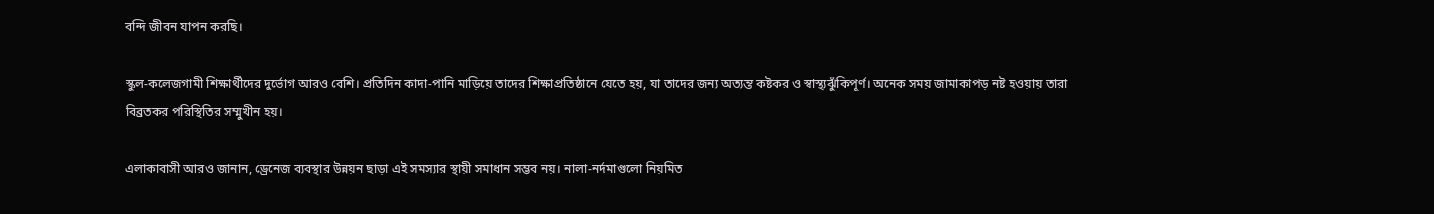বন্দি জীবন যাপন করছি।

স্কুল-কলেজগামী শিক্ষার্থীদের দুর্ভোগ আরও বেশি। প্রতিদিন কাদা-পানি মাড়িয়ে তাদের শিক্ষাপ্রতিষ্ঠানে যেতে হয়, যা তাদের জন্য অত্যন্ত কষ্টকর ও স্বাস্থ্যঝুঁকিপূর্ণ। অনেক সময় জামাকাপড় নষ্ট হওয়ায় তারা বিব্রতকর পরিস্থিতির সম্মুখীন হয়।

এলাকাবাসী আরও জানান, ড্রেনেজ ব্যবস্থার উন্নয়ন ছাড়া এই সমস্যার স্থায়ী সমাধান সম্ভব নয়। নালা-নর্দমাগুলো নিয়মিত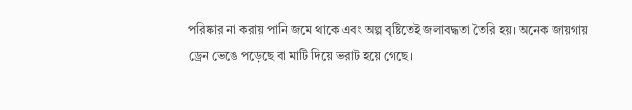পরিষ্কার না করায় পানি জমে থাকে এবং অল্প বৃষ্টিতেই জলাবদ্ধতা তৈরি হয়। অনেক জায়গায় ড্রেন ভেঙে পড়েছে বা মাটি দিয়ে ভরাট হয়ে গেছে।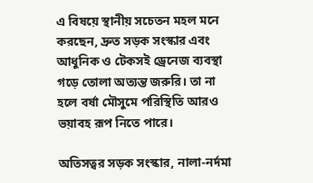এ বিষয়ে স্থানীয় সচেতন মহল মনে করছেন, দ্রুত সড়ক সংস্কার এবং আধুনিক ও টেকসই ড্রেনেজ ব্যবস্থা গড়ে তোলা অত্যন্ত জরুরি। তা না হলে বর্ষা মৌসুমে পরিস্থিতি আরও ভয়াবহ রূপ নিতে পারে।

অতিসত্বর সড়ক সংস্কার, নালা-নর্দমা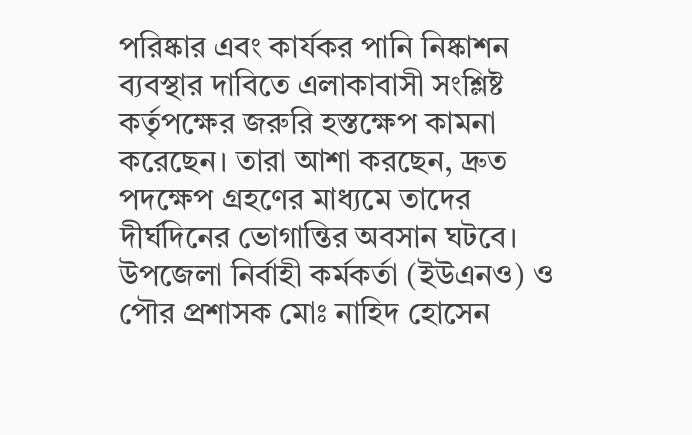পরিষ্কার এবং কার্যকর পানি নিষ্কাশন ব্যবস্থার দাবিতে এলাকাবাসী সংশ্লিষ্ট কর্তৃপক্ষের জরুরি হস্তক্ষেপ কামনা করেছেন। তারা আশা করছেন, দ্রুত পদক্ষেপ গ্রহণের মাধ্যমে তাদের দীর্ঘদিনের ভোগান্তির অবসান ঘটবে। উপজেলা নির্বাহী কর্মকর্তা (ইউএনও) ও পৌর প্রশাসক মোঃ নাহিদ হোসেন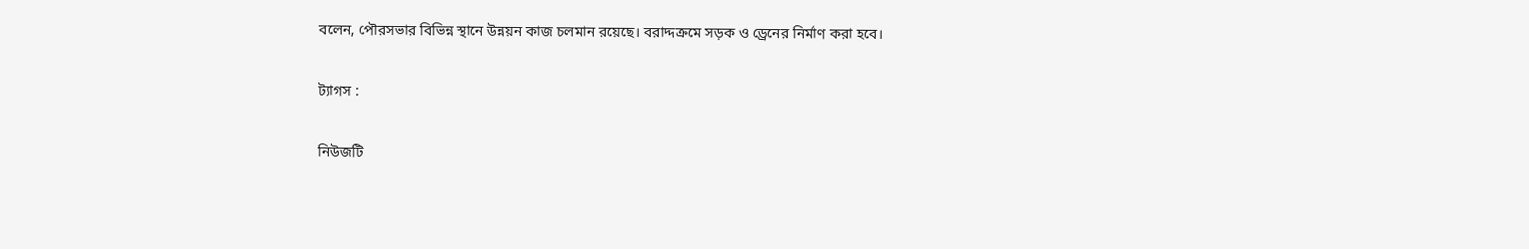বলেন, পৌরসভার বিভিন্ন স্থানে উন্নয়ন কাজ চলমান রয়েছে। বরাদ্দক্রমে সড়ক ও ড্রেনের নির্মাণ করা হবে।

ট্যাগস :

নিউজটি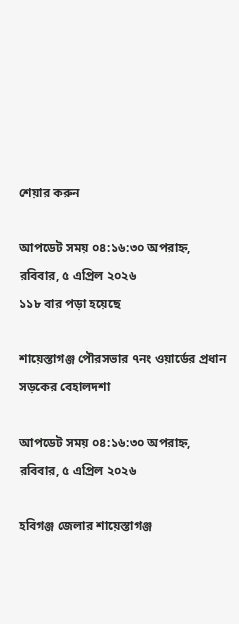শেয়ার করুন

আপডেট সময় ০৪:১৬:৩০ অপরাহ্ন, রবিবার, ৫ এপ্রিল ২০২৬
১১৮ বার পড়া হয়েছে

শায়েস্তাগঞ্জ পৌরসভার ৭নং ওয়ার্ডের প্রধান সড়কের বেহালদশা

আপডেট সময় ০৪:১৬:৩০ অপরাহ্ন, রবিবার, ৫ এপ্রিল ২০২৬

হবিগঞ্জ জেলার শায়েস্তাগঞ্জ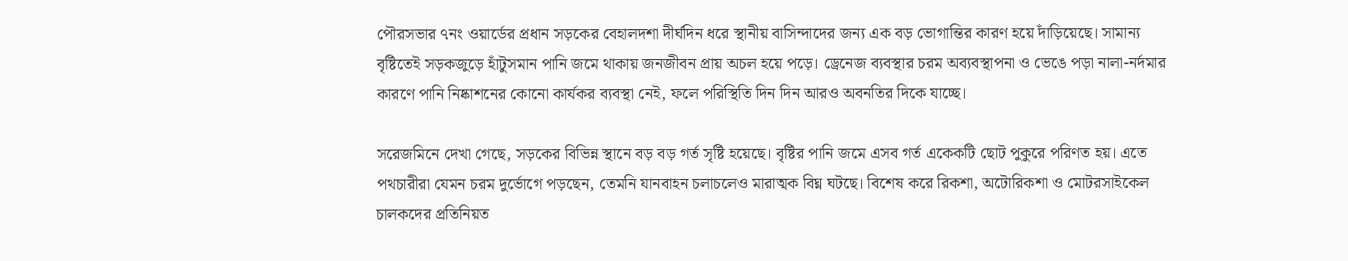পৌরসভার ৭নং ওয়ার্ডের প্রধান সড়কের বেহালদশা দীর্ঘদিন ধরে স্থানীয় বাসিন্দাদের জন্য এক বড় ভোগান্তির কারণ হয়ে দাঁড়িয়েছে। সামান্য বৃষ্টিতেই সড়কজুড়ে হাঁটুসমান পানি জমে থাকায় জনজীবন প্রায় অচল হয়ে পড়ে। ড্রেনেজ ব্যবস্থার চরম অব্যবস্থাপনা ও ভেঙে পড়া নালা-নর্দমার কারণে পানি নিষ্কাশনের কোনো কার্যকর ব্যবস্থা নেই, ফলে পরিস্থিতি দিন দিন আরও অবনতির দিকে যাচ্ছে।

সরেজমিনে দেখা গেছে, সড়কের বিভিন্ন স্থানে বড় বড় গর্ত সৃষ্টি হয়েছে। বৃষ্টির পানি জমে এসব গর্ত একেকটি ছোট পুকুরে পরিণত হয়। এতে পথচারীরা যেমন চরম দুর্ভোগে পড়ছেন, তেমনি যানবাহন চলাচলেও মারাত্মক বিঘ্ন ঘটছে। বিশেষ করে রিকশা, অটোরিকশা ও মোটরসাইকেল চালকদের প্রতিনিয়ত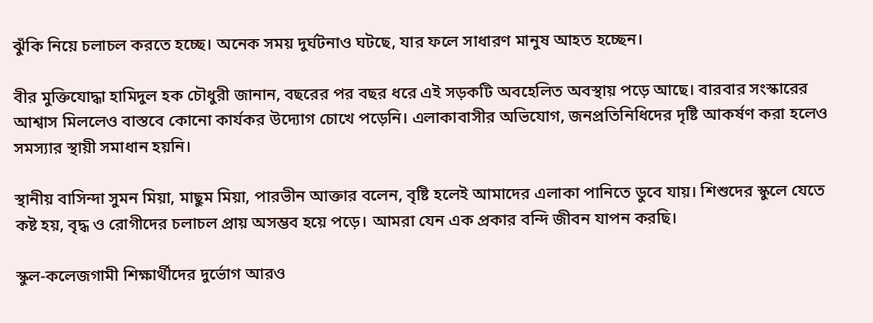ঝুঁকি নিয়ে চলাচল করতে হচ্ছে। অনেক সময় দুর্ঘটনাও ঘটছে, যার ফলে সাধারণ মানুষ আহত হচ্ছেন।

বীর মুক্তিযোদ্ধা হামিদুল হক চৌধুরী জানান, বছরের পর বছর ধরে এই সড়কটি অবহেলিত অবস্থায় পড়ে আছে। বারবার সংস্কারের আশ্বাস মিললেও বাস্তবে কোনো কার্যকর উদ্যোগ চোখে পড়েনি। এলাকাবাসীর অভিযোগ, জনপ্রতিনিধিদের দৃষ্টি আকর্ষণ করা হলেও সমস্যার স্থায়ী সমাধান হয়নি।

স্থানীয় বাসিন্দা সুমন মিয়া, মাছুম মিয়া, পারভীন আক্তার বলেন, বৃষ্টি হলেই আমাদের এলাকা পানিতে ডুবে যায়। শিশুদের স্কুলে যেতে কষ্ট হয়, বৃদ্ধ ও রোগীদের চলাচল প্রায় অসম্ভব হয়ে পড়ে। আমরা যেন এক প্রকার বন্দি জীবন যাপন করছি।

স্কুল-কলেজগামী শিক্ষার্থীদের দুর্ভোগ আরও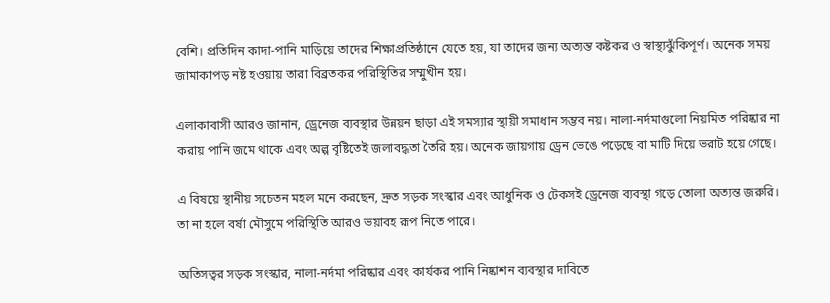বেশি। প্রতিদিন কাদা-পানি মাড়িয়ে তাদের শিক্ষাপ্রতিষ্ঠানে যেতে হয়, যা তাদের জন্য অত্যন্ত কষ্টকর ও স্বাস্থ্যঝুঁকিপূর্ণ। অনেক সময় জামাকাপড় নষ্ট হওয়ায় তারা বিব্রতকর পরিস্থিতির সম্মুখীন হয়।

এলাকাবাসী আরও জানান, ড্রেনেজ ব্যবস্থার উন্নয়ন ছাড়া এই সমস্যার স্থায়ী সমাধান সম্ভব নয়। নালা-নর্দমাগুলো নিয়মিত পরিষ্কার না করায় পানি জমে থাকে এবং অল্প বৃষ্টিতেই জলাবদ্ধতা তৈরি হয়। অনেক জায়গায় ড্রেন ভেঙে পড়েছে বা মাটি দিয়ে ভরাট হয়ে গেছে।

এ বিষয়ে স্থানীয় সচেতন মহল মনে করছেন, দ্রুত সড়ক সংস্কার এবং আধুনিক ও টেকসই ড্রেনেজ ব্যবস্থা গড়ে তোলা অত্যন্ত জরুরি। তা না হলে বর্ষা মৌসুমে পরিস্থিতি আরও ভয়াবহ রূপ নিতে পারে।

অতিসত্বর সড়ক সংস্কার, নালা-নর্দমা পরিষ্কার এবং কার্যকর পানি নিষ্কাশন ব্যবস্থার দাবিতে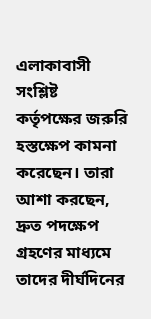এলাকাবাসী সংশ্লিষ্ট কর্তৃপক্ষের জরুরি হস্তক্ষেপ কামনা করেছেন। তারা আশা করছেন, দ্রুত পদক্ষেপ গ্রহণের মাধ্যমে তাদের দীর্ঘদিনের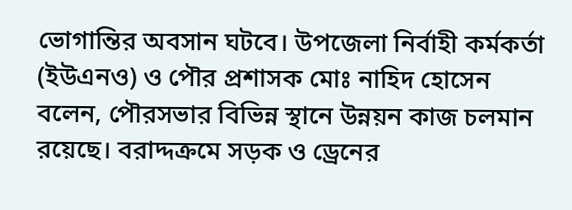ভোগান্তির অবসান ঘটবে। উপজেলা নির্বাহী কর্মকর্তা (ইউএনও) ও পৌর প্রশাসক মোঃ নাহিদ হোসেন বলেন, পৌরসভার বিভিন্ন স্থানে উন্নয়ন কাজ চলমান রয়েছে। বরাদ্দক্রমে সড়ক ও ড্রেনের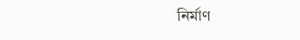নির্মাণ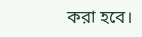করা হবে।